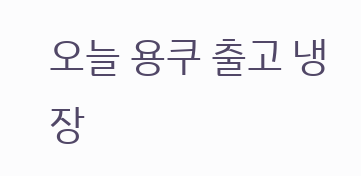오늘 용쿠 출고 냉장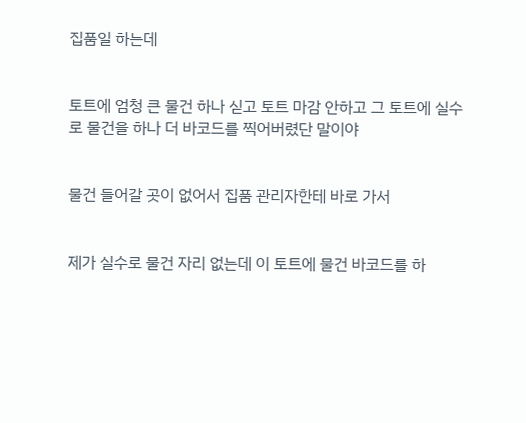집품일 하는데


토트에 엄청 큰 물건 하나 싣고 토트 마감 안하고 그 토트에 실수로 물건을 하나 더 바코드를 찍어버렸단 말이야


물건 들어갈 곳이 없어서 집품 관리자한테 바로 가서


제가 실수로 물건 자리 없는데 이 토트에 물건 바코드를 하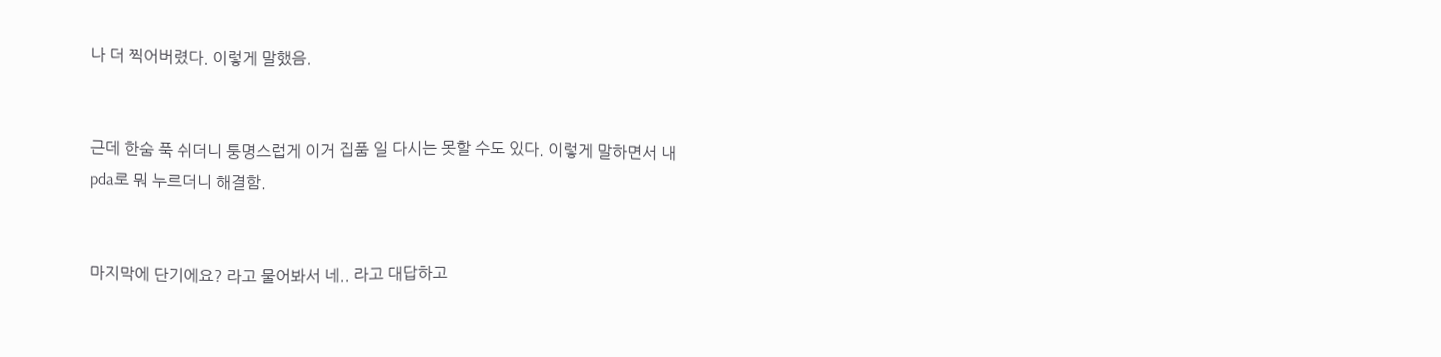나 더 찍어버렸다. 이렇게 말했음.


근데 한숨 푹 쉬더니 퉁명스럽게 이거 집품 일 다시는 못할 수도 있다. 이렇게 말하면서 내 pda로 뭐 누르더니 해결함.


마지막에 단기에요? 라고 물어봐서 네.. 라고 대답하고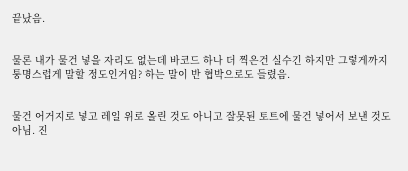끝났음.


물론 내가 물건 넣을 자리도 없는데 바코드 하나 더 찍은건 실수긴 하지만 그렇게까지 퉁명스럽게 말할 정도인거임? 하는 말이 반 협박으로도 들렸음.


물건 어거지로 넣고 레일 위로 올린 것도 아니고 잘못된 토트에 물건 넣어서 보낸 것도 아님. 진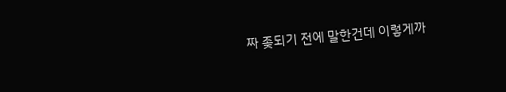짜 좆되기 전에 말한건데 이렇게까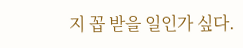지 꼽 받을 일인가 싶다.